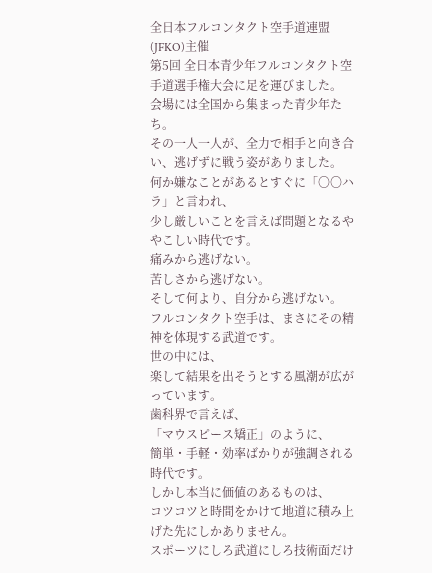全日本フルコンタクト空手道連盟(JFKO)主催
第5回 全日本青少年フルコンタクト空手道選手権大会に足を運びました。
会場には全国から集まった青少年たち。
その一人一人が、全力で相手と向き合い、逃げずに戦う姿がありました。
何か嫌なことがあるとすぐに「〇〇ハラ」と言われ、
少し厳しいことを言えば問題となるややこしい時代です。
痛みから逃げない。
苦しさから逃げない。
そして何より、自分から逃げない。
フルコンタクト空手は、まさにその精神を体現する武道です。
世の中には、
楽して結果を出そうとする風潮が広がっています。
歯科界で言えば、
「マウスピース矯正」のように、
簡単・手軽・効率ばかりが強調される時代です。
しかし本当に価値のあるものは、
コツコツと時間をかけて地道に積み上げた先にしかありません。
スポーツにしろ武道にしろ技術面だけ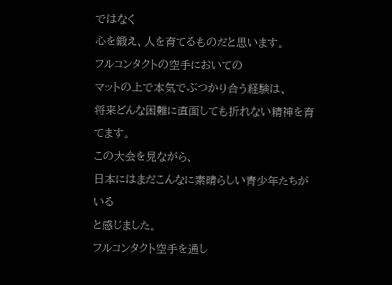ではなく
心を鍛え、人を育てるものだと思います。
フルコンタクトの空手においての
マットの上で本気でぶつかり合う経験は、
将来どんな困難に直面しても折れない精神を育てます。
この大会を見ながら、
日本にはまだこんなに素晴らしい青少年たちがいる
と感じました。
フルコンタクト空手を通し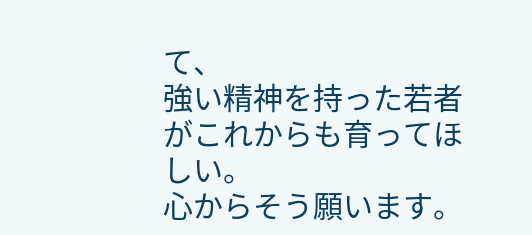て、
強い精神を持った若者がこれからも育ってほしい。
心からそう願います。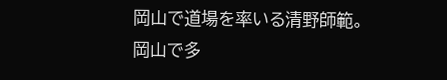岡山で道場を率いる清野師範。
岡山で多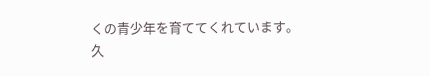くの青少年を育ててくれています。
久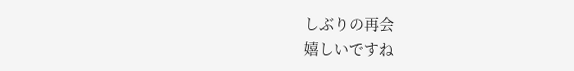しぶりの再会
嬉しいですね